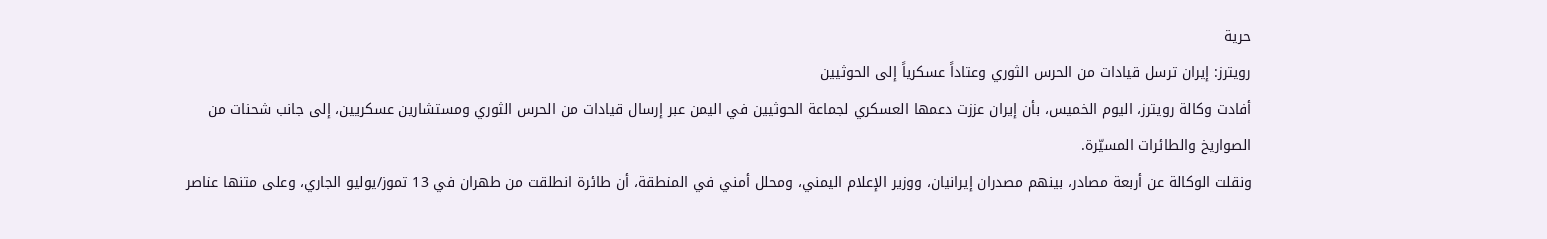حرية
رويترز: إيران ترسل قيادات من الحرس الثوري وعتاداً عسكرياً إلى الحوثيين
أفادت وكالة رويترز، اليوم الخميس، بأن إيران عززت دعمها العسكري لجماعة الحوثيين في اليمن عبر إرسال قيادات من الحرس الثوري ومستشارين عسكريين، إلى جانب شحنات من الصواريخ والطائرات المسيّرة.
ونقلت الوكالة عن أربعة مصادر، بينهم مصدران إيرانيان، ووزير الإعلام اليمني، ومحلل أمني في المنطقة، أن طائرة انطلقت من طهران في 13 تموز/يوليو الجاري، وعلى متنها عناصر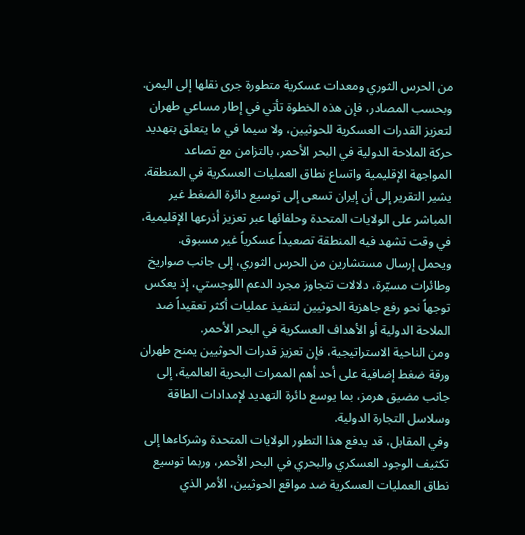من الحرس الثوري ومعدات عسكرية متطورة جرى نقلها إلى اليمن.
وبحسب المصادر، فإن هذه الخطوة تأتي في إطار مساعي طهران لتعزيز القدرات العسكرية للحوثيين، ولا سيما في ما يتعلق بتهديد حركة الملاحة الدولية في البحر الأحمر، بالتزامن مع تصاعد المواجهة الإقليمية واتساع نطاق العمليات العسكرية في المنطقة.
يشير التقرير إلى أن إيران تسعى إلى توسيع دائرة الضغط غير المباشر على الولايات المتحدة وحلفائها عبر تعزيز أذرعها الإقليمية، في وقت تشهد فيه المنطقة تصعيداً عسكرياً غير مسبوق.
ويحمل إرسال مستشارين من الحرس الثوري، إلى جانب صواريخ وطائرات مسيّرة، دلالات تتجاوز مجرد الدعم اللوجستي، إذ يعكس توجهاً نحو رفع جاهزية الحوثيين لتنفيذ عمليات أكثر تعقيداً ضد الملاحة الدولية أو الأهداف العسكرية في البحر الأحمر.
ومن الناحية الاستراتيجية، فإن تعزيز قدرات الحوثيين يمنح طهران ورقة ضغط إضافية على أحد أهم الممرات البحرية العالمية، إلى جانب مضيق هرمز، بما يوسع دائرة التهديد لإمدادات الطاقة وسلاسل التجارة الدولية.
وفي المقابل، قد يدفع هذا التطور الولايات المتحدة وشركاءها إلى تكثيف الوجود العسكري والبحري في البحر الأحمر، وربما توسيع نطاق العمليات العسكرية ضد مواقع الحوثيين، الأمر الذي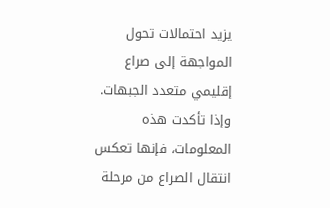يزيد احتمالات تحول المواجهة إلى صراع إقليمي متعدد الجبهات.
وإذا تأكدت هذه المعلومات، فإنها تعكس انتقال الصراع من مرحلة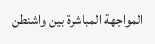المواجهة المباشرة بين واشنطن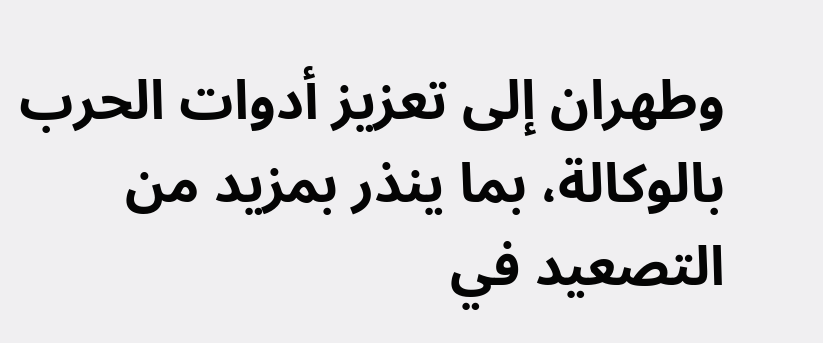وطهران إلى تعزيز أدوات الحرب بالوكالة، بما ينذر بمزيد من التصعيد في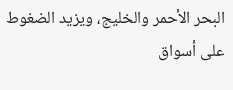البحر الأحمر والخليج، ويزيد الضغوط على أسواق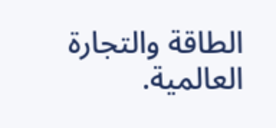الطاقة والتجارة العالمية.